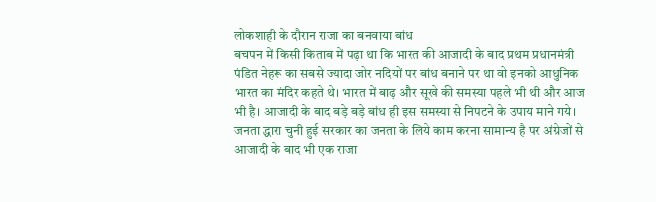लोकशाही के दौरान राजा का बनवाया बांध
बचपन में किसी किताब में पढ़ा था कि भारत की आजादी के बाद प्रथम प्रधानमंत्री पंडित नेहरू का सबसे ज्यादा जोर नदियों पर बांध बनाने पर था वो इनको आधुनिक भारत का मंदिर कहते थे। भारत में बाढ़ और सूखे की समस्या पहले भी थी और आज भी है। आजादी के बाद बड़े बड़े बांध ही इस समस्या से निपटने के उपाय माने गये। जनता द्धारा चुनी हुई सरकार का जनता के लिये काम करना सामान्य है पर अंग्रेजों से आजादी के बाद भी एक राजा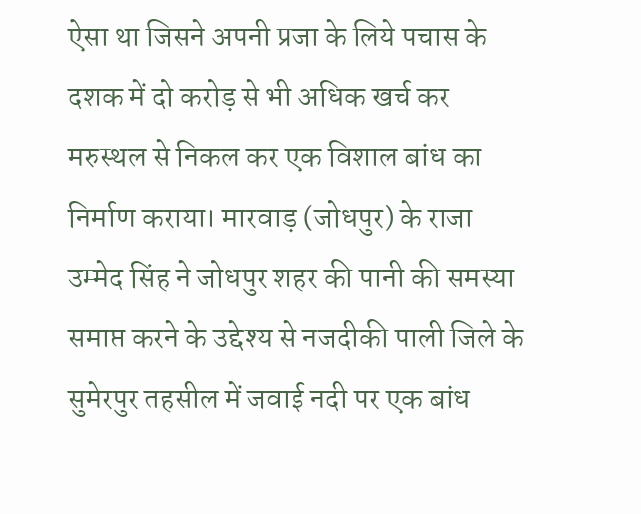ऐसा था जिसने अपनी प्रजा के लिये पचास के दशक में दो करोड़ से भी अधिक खर्च कर मरुस्थल से निकल कर एक विशाल बांध का निर्माण कराया। मारवाड़ (जोधपुर) के राजा उम्मेद सिंह ने जोधपुर शहर की पानी की समस्या समाप्त करने के उद्देश्य से नजदीकी पाली जिले के सुमेरपुर तहसील में जवाई नदी पर एक बांध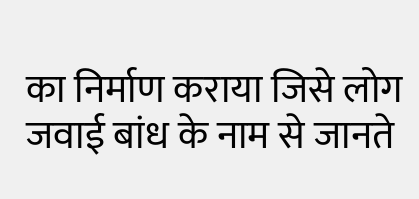का निर्माण कराया जिसे लोग जवाई बांध के नाम से जानते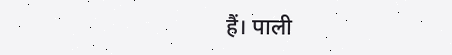हैं। पाली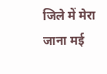जिले में मेरा जाना मई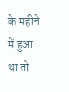के महीने में हुआ था तो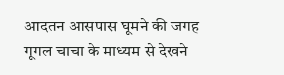आदतन आसपास घूमने की जगह गूगल चाचा के माध्यम से देखने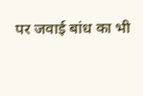पर जवाई बांध का भी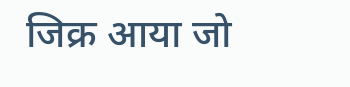जिक्र आया जो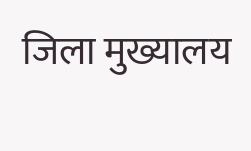जिला मुख्यालय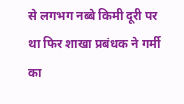से लगभग नब्बे किमी दूरी पर था फिर शाखा प्रबंधक ने गर्मी का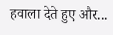हवाला देते हुए और...